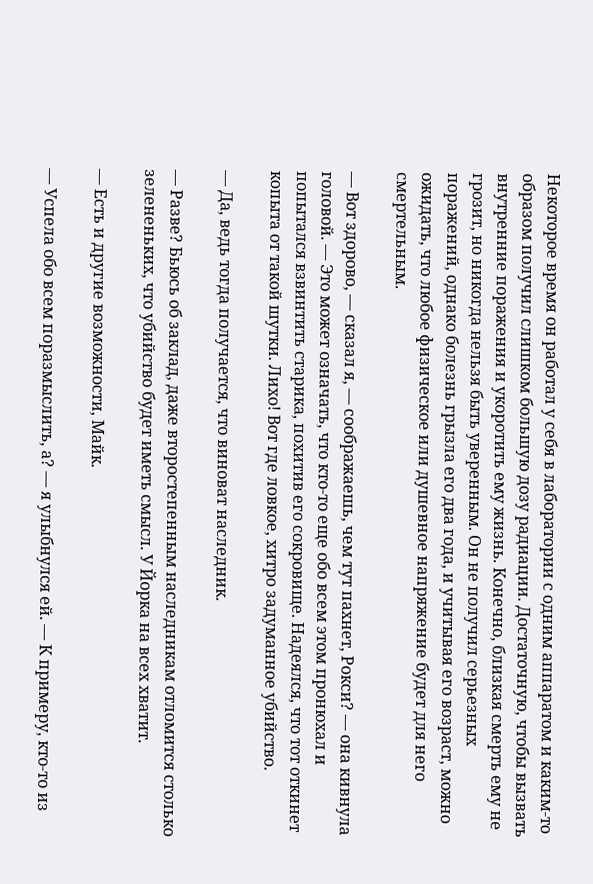Некоторое время он работал у себя в лаборатории с одним аппаратом и каким-то образом получил слишком большую дозу радиации. Достаточную, чтобы вызвать внутренние поражения и укоротить ему жизнь. Конечно, близкая смерть ему не грозит, но никогда нельзя быть уверенным. Он не получил серьезных поражений, однако болезнь грызла его два года, и учитывая его возраст, можно ожидать, что любое физическое или душевное напряжение будет для него смертельным.

— Вот здорово, — сказал я, — соображаешь, чем тут пахнет, Рокси? — она кивнула головой. — Это может означать, что кто-то еще обо всем этом пронюхал и попытался взвинтить старика, похитив его сокровище. Надеялся, что тот откинет копыта от такой шутки. Лихо! Вот где ловкое, хитро задуманное убийство.

— Да, ведь тогда получается, что виноват наследник.

— Разве? Бьюсь об заклад, даже второстепенным наследникам отломится столько зелененьких, что убийство будет иметь смысл. У Йорка на всех хватит.

— Есть и другие возможности, Майк.

— Успела обо всем поразмыслить, а? — я улыбнулся ей. — К примеру, кто-то из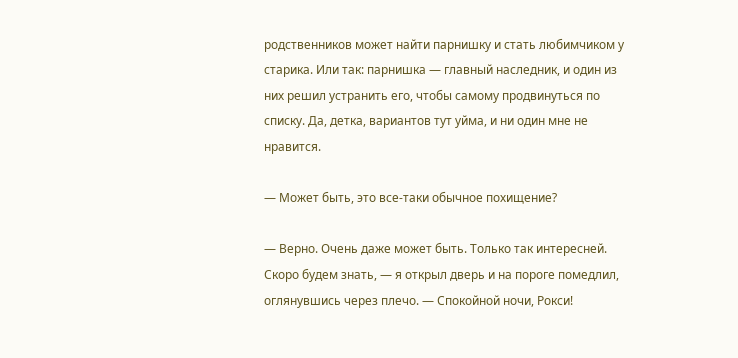родственников может найти парнишку и стать любимчиком у старика. Или так: парнишка — главный наследник, и один из них решил устранить его, чтобы самому продвинуться по списку. Да, детка, вариантов тут уйма, и ни один мне не нравится.

— Может быть, это все-таки обычное похищение?

— Верно. Очень даже может быть. Только так интересней. Скоро будем знать, — я открыл дверь и на пороге помедлил, оглянувшись через плечо. — Спокойной ночи, Рокси!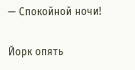— Спокойной ночи!

Йорк опять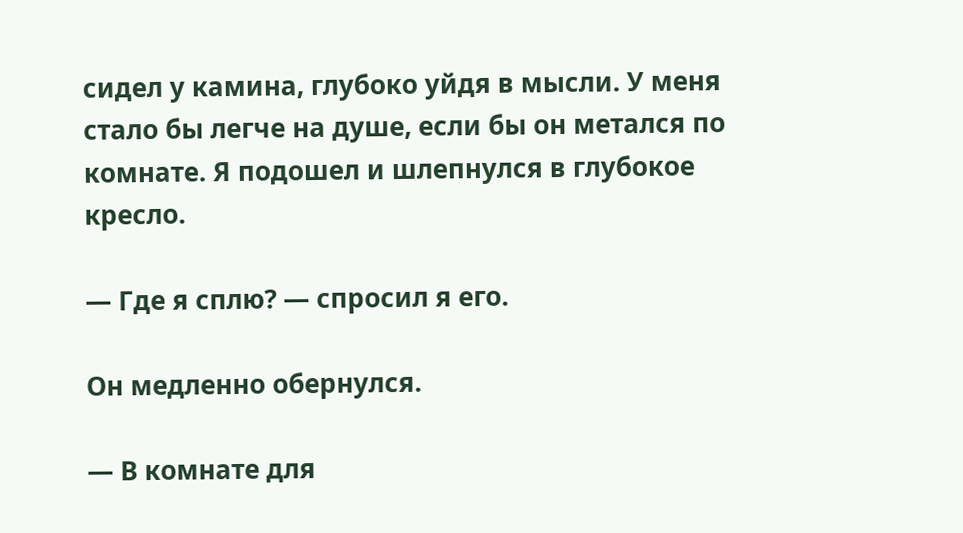сидел у камина, глубоко уйдя в мысли. У меня стало бы легче на душе, если бы он метался по комнате. Я подошел и шлепнулся в глубокое кресло.

— Где я сплю? — спросил я его.

Он медленно обернулся.

— В комнате для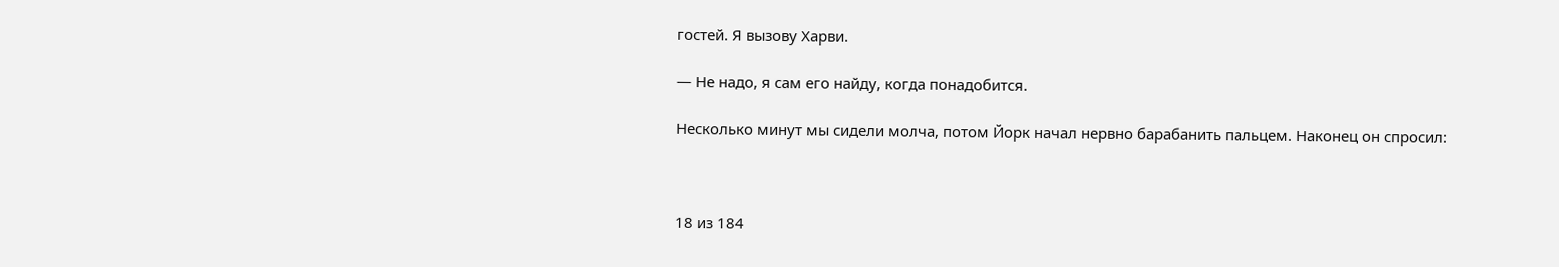гостей. Я вызову Харви.

— Не надо, я сам его найду, когда понадобится.

Несколько минут мы сидели молча, потом Йорк начал нервно барабанить пальцем. Наконец он спросил:



18 из 184